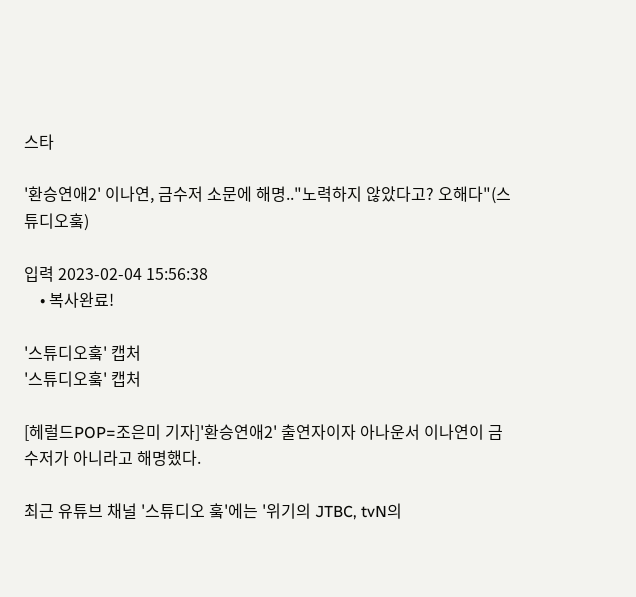스타

'환승연애2' 이나연, 금수저 소문에 해명.."노력하지 않았다고? 오해다"(스튜디오훜)

입력 2023-02-04 15:56:38
    • 복사완료!

'스튜디오훜' 캡처
'스튜디오훜' 캡처

[헤럴드POP=조은미 기자]'환승연애2' 출연자이자 아나운서 이나연이 금수저가 아니라고 해명했다.

최근 유튜브 채널 '스튜디오 훜'에는 '위기의 JTBC, tvN의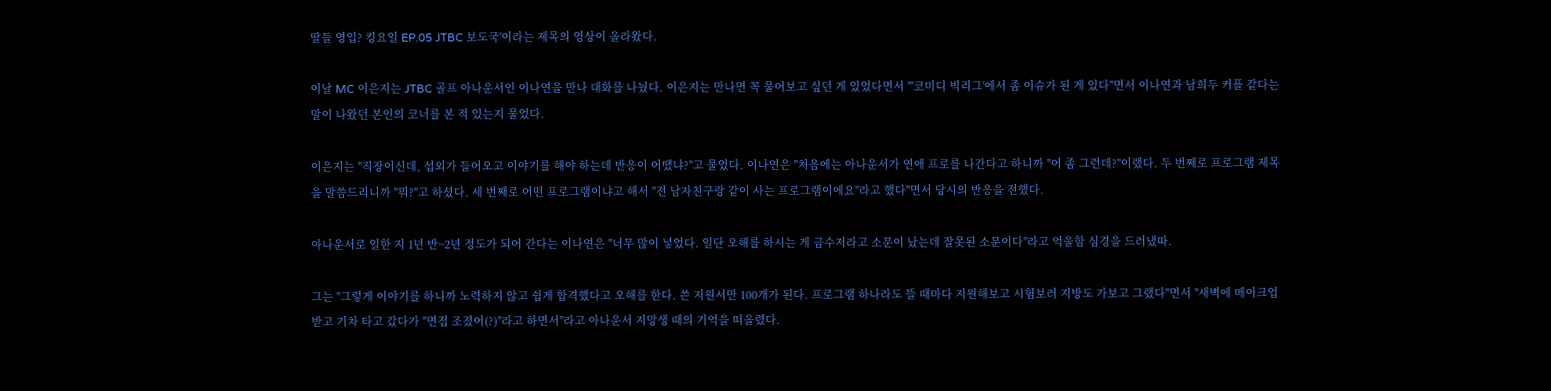딸들 영입? 킹요일 EP.05 JTBC 보도국'이라는 제목의 영상이 올라왔다.

이날 MC 이은지는 JTBC 골프 아나운서인 이나연을 만나 대화를 나눴다. 이은지는 만나면 꼭 물어보고 싶던 게 있었다면서 "'코미디 빅리그'에서 좀 이슈가 된 게 있다"면서 이나연과 남희두 커플 같다는 말이 나왔던 본인의 코너를 본 적 있는지 물었다.

이은지는 "직장이신데, 섭외가 들어오고 이야기를 해야 하는데 반응이 어땠냐?"고 물었다. 이나연은 "처음에는 아나운서가 연애 프로를 나간다고 하니까 "어 좀 그런데?"이랬다. 두 번째로 프로그램 제목을 말씀드리니까 "뭐?"고 하셨다. 세 번째로 어떤 프로그램이냐고 해서 "전 남자친구랑 같이 사는 프로그램이에요"라고 했다"면서 당시의 반응을 전했다.

아나운서로 일한 지 1년 반~2년 정도가 되어 간다는 이나연은 "너무 많이 넣었다. 일단 오해를 하시는 게 금수저라고 소문이 났는데 잘못된 소문이다"라고 억울함 심경을 드러냈따.

그는 "그렇게 이야기를 하니까 노력하지 않고 쉽게 합격했다고 오해를 한다. 쓴 지원서만 100개가 된다. 프로그램 하나라도 뜰 때마다 지원해보고 시험보러 지방도 가보고 그랬다"면서 "새벽에 메이크업 받고 기차 타고 갔다가 "면접 조졌어(?)"라고 하면서"라고 아나운서 지망생 때의 기억을 떠올렸다.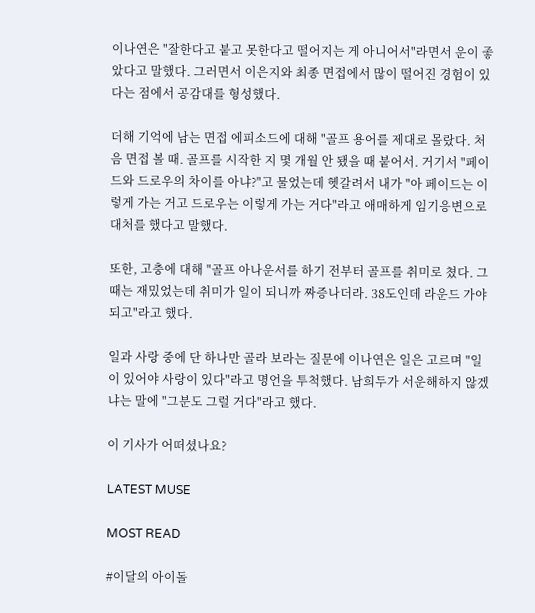이나연은 "잘한다고 붙고 못한다고 떨어지는 게 아니어서"라면서 운이 좋았다고 말했다. 그러면서 이은지와 최종 면접에서 많이 떨어진 경험이 있다는 점에서 공감대를 형성했다.

더해 기억에 남는 면접 에피소드에 대해 "골프 용어를 제대로 몰랐다. 처음 면접 볼 때. 골프를 시작한 지 몇 개월 안 됐을 때 붙어서. 거기서 "페이드와 드로우의 차이를 아냐?"고 물었는데 헷갈려서 내가 "아 페이드는 이렇게 가는 거고 드로우는 이렇게 가는 거다"라고 애매하게 임기응변으로 대처를 했다고 말했다.

또한, 고충에 대해 "골프 아나운서를 하기 전부터 골프를 취미로 쳤다. 그때는 재밌었는데 취미가 일이 되니까 짜증나더라. 38도인데 라운드 가야 되고"라고 했다.

일과 사랑 중에 단 하나만 골라 보라는 질문에 이나연은 일은 고르며 "일이 있어야 사랑이 있다"라고 명언을 투척했다. 남희두가 서운해하지 않겠냐는 말에 "그분도 그럴 거다"라고 했다.

이 기사가 어떠셨나요?

LATEST MUSE

MOST READ

#이달의 아이돌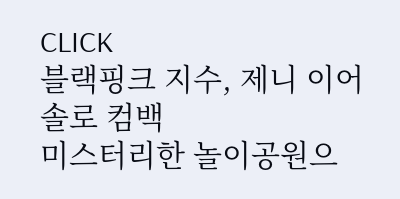CLICK
블랙핑크 지수, 제니 이어 솔로 컴백
미스터리한 놀이공원으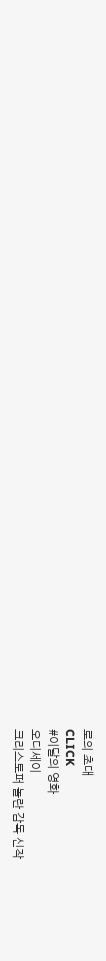로의 초대
CLICK
#이달의 영화
오디세이
크리스토퍼 놀란 감독 신작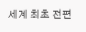세계 최초 전편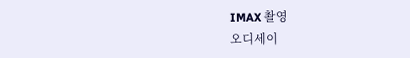IMAX 촬영
오디세이